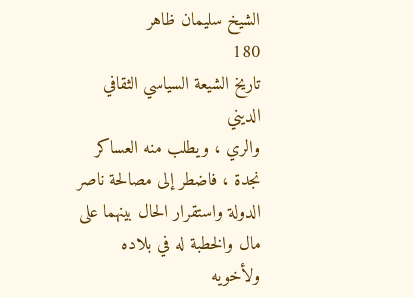الشيخ سليمان ظاهر
180
تاريخ الشيعة السياسي الثقافي الديني
والري ، ويطلب منه العساكر نجدة ، فاضطر إلى مصالحة ناصر الدولة واستقرار الحال بينهما على مال والخطبة له في بلاده ولأخويه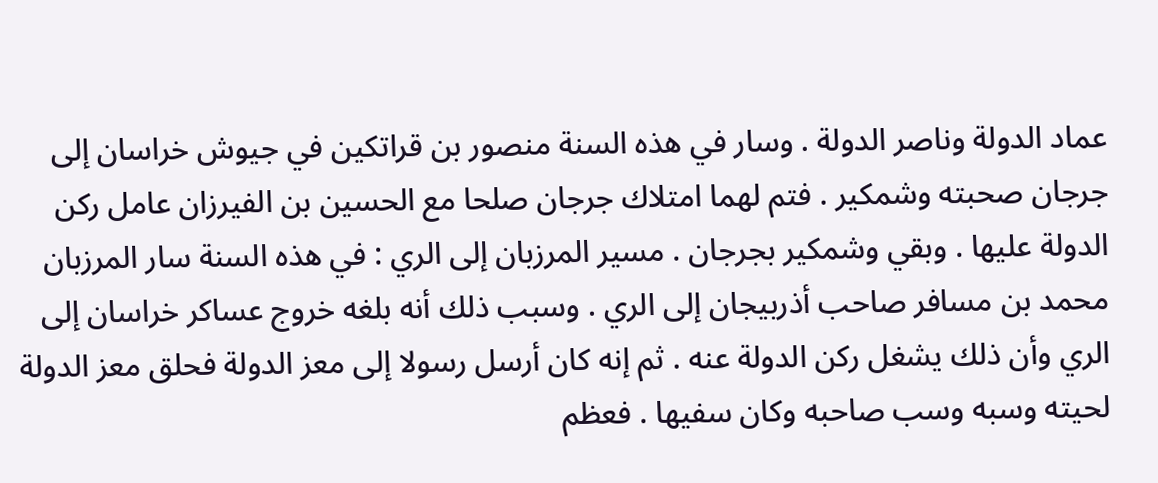عماد الدولة وناصر الدولة . وسار في هذه السنة منصور بن قراتكين في جيوش خراسان إلى جرجان صحبته وشمكير . فتم لهما امتلاك جرجان صلحا مع الحسين بن الفيرزان عامل ركن الدولة عليها . وبقي وشمكير بجرجان . مسير المرزبان إلى الري : في هذه السنة سار المرزبان محمد بن مسافر صاحب أذربيجان إلى الري . وسبب ذلك أنه بلغه خروج عساكر خراسان إلى الري وأن ذلك يشغل ركن الدولة عنه . ثم إنه كان أرسل رسولا إلى معز الدولة فحلق معز الدولة لحيته وسبه وسب صاحبه وكان سفيها . فعظم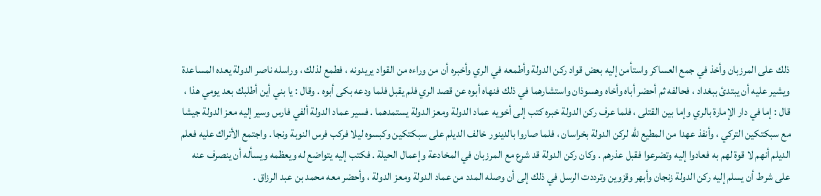ذلك على المرزبان وأخذ في جمع العساكر واستأمن إليه بعض قواد ركن الدولة وأطمعه في الري وأخبره أن من وراءه من القواد يريدونه ، فطمع لذلك ، وراسله ناصر الدولة يعده المساعدة ويشير عليه أن يبتدئ ببغداد ، فحالفه ثم أحضر أباه وأخاه وهسوذان واستشارهما في ذلك فنهاه أبوه عن قصد الري فلم يقبل فلما ودعه بكى أبوه . وقال : يا بني أين أطلبك بعد يومي هذا ، قال : إما في دار الإمارة بالري وإما بين القتلى ، فلما عرف ركن الدولة خبره كتب إلى أخويه عماد الدولة ومعز الدولة يستمدهما . فسير عماد الدولة ألفي فارس وسير إليه معز الدولة جيشا مع سبكتكين التركي ، وأنفذ عهدا من المطيع للّه لركن الدولة بخراسان ، فلما صاروا بالدينور خالف الديلم على سبكتكين وكبسوه ليلا فركب فرس النوبة ونجا . واجتمع الأتراك عليه فعلم الديلم أنهم لا قوة لهم به فعادوا إليه وتضرعوا فقبل عذرهم . وكان ركن الدولة قد شرع مع المرزبان في المخادعة وإعمال الحيلة . فكتب إليه يتواضع له ويعظمه ويسأله أن ينصرف عنه على شرط أن يسلم إليه ركن الدولة زنجان وأبهر وقزوين وترددت الرسل في ذلك إلى أن وصله المدد من عماد الدولة ومعز الدولة ، وأحضر معه محمد بن عبد الرزاق .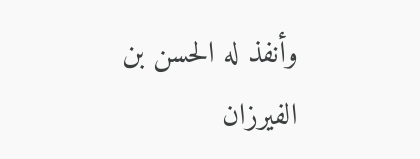وأنفذ له الحسن بن الفيرزان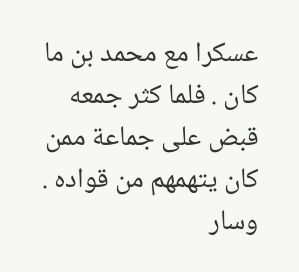عسكرا مع محمد بن ما كان . فلما كثر جمعه قبض على جماعة ممن كان يتهمهم من قواده . وسار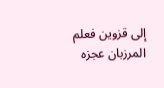إلى قزوين فعلم المرزبان عجزه